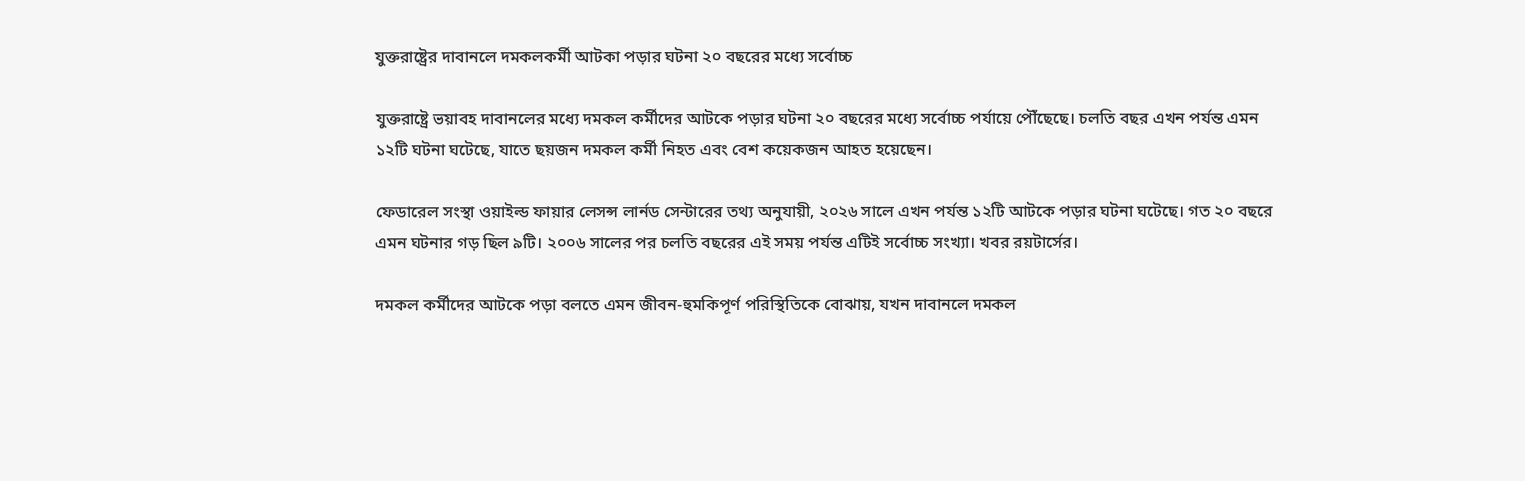যুক্তরাষ্ট্রের দাবানলে দমকলকর্মী আটকা পড়ার ঘটনা ২০ বছরের মধ্যে সর্বোচ্চ

যুক্তরাষ্ট্রে ভয়াবহ দাবানলের মধ্যে দমকল কর্মীদের আটকে পড়ার ঘটনা ২০ বছরের মধ্যে সর্বোচ্চ পর্যায়ে পৌঁছেছে। চলতি বছর এখন পর্যন্ত এমন ১২টি ঘটনা ঘটেছে, যাতে ছয়জন দমকল কর্মী নিহত এবং বেশ কয়েকজন আহত হয়েছেন।

ফেডারেল সংস্থা ওয়াইল্ড ফায়ার লেসন্স লার্নড সেন্টারের তথ্য অনুযায়ী, ২০২৬ সালে এখন পর্যন্ত ১২টি আটকে পড়ার ঘটনা ঘটেছে। গত ২০ বছরে এমন ঘটনার গড় ছিল ৯টি। ২০০৬ সালের পর চলতি বছরের এই সময় পর্যন্ত এটিই সর্বোচ্চ সংখ্যা। খবর রয়টার্সের।

দমকল কর্মীদের আটকে পড়া বলতে এমন জীবন-হুমকিপূর্ণ পরিস্থিতিকে বোঝায়, যখন দাবানলে দমকল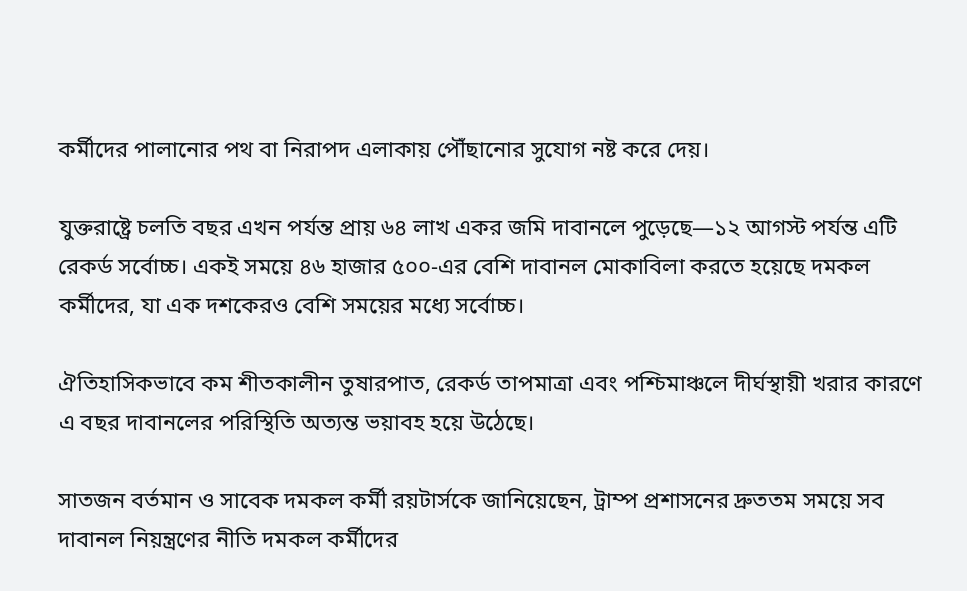কর্মীদের পালানোর পথ বা নিরাপদ এলাকায় পৌঁছানোর সুযোগ নষ্ট করে দেয়।

যুক্তরাষ্ট্রে চলতি বছর এখন পর্যন্ত প্রায় ৬৪ লাখ একর জমি দাবানলে পুড়েছে—১২ আগস্ট পর্যন্ত এটি রেকর্ড সর্বোচ্চ। একই সময়ে ৪৬ হাজার ৫০০-এর বেশি দাবানল মোকাবিলা করতে হয়েছে দমকল কর্মীদের, যা এক দশকেরও বেশি সময়ের মধ্যে সর্বোচ্চ।

ঐতিহাসিকভাবে কম শীতকালীন তুষারপাত, রেকর্ড তাপমাত্রা এবং পশ্চিমাঞ্চলে দীর্ঘস্থায়ী খরার কারণে এ বছর দাবানলের পরিস্থিতি অত্যন্ত ভয়াবহ হয়ে উঠেছে।

সাতজন বর্তমান ও সাবেক দমকল কর্মী রয়টার্সকে জানিয়েছেন, ট্রাম্প প্রশাসনের দ্রুততম সময়ে সব দাবানল নিয়ন্ত্রণের নীতি দমকল কর্মীদের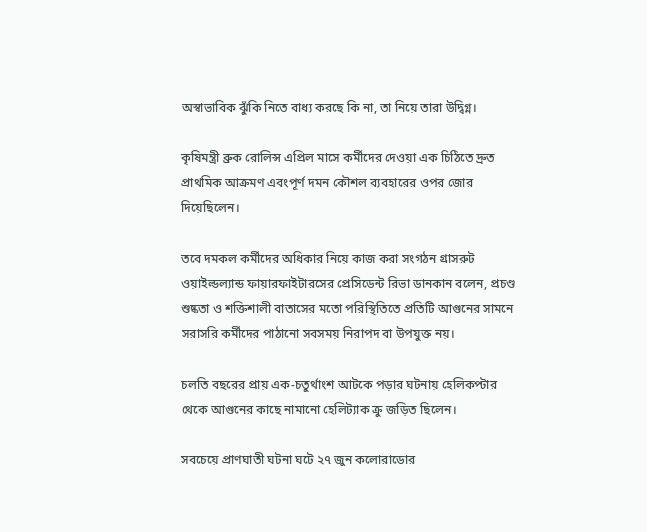অস্বাভাবিক ঝুঁকি নিতে বাধ্য করছে কি না, তা নিয়ে তারা উদ্বিগ্ন।

কৃষিমন্ত্রী ব্রুক রোলিন্স এপ্রিল মাসে কর্মীদের দেওয়া এক চিঠিতে দ্রুত প্রাথমিক আক্রমণ এবংপূর্ণ দমন কৌশল ব্যবহারের ওপর জোর দিয়েছিলেন।

তবে দমকল কর্মীদের অধিকার নিয়ে কাজ করা সংগঠন গ্রাসরুট ওয়াইল্ডল্যান্ড ফায়ারফাইটারসের প্রেসিডেন্ট রিভা ডানকান বলেন, প্রচণ্ড শুষ্কতা ও শক্তিশালী বাতাসের মতো পরিস্থিতিতে প্রতিটি আগুনের সামনে সরাসরি কর্মীদের পাঠানো সবসময় নিরাপদ বা উপযুক্ত নয়।

চলতি বছরের প্রায় এক-চতুর্থাংশ আটকে পড়ার ঘটনায় হেলিকপ্টার থেকে আগুনের কাছে নামানো হেলিট্যাক ক্রু জড়িত ছিলেন।

সবচেয়ে প্রাণঘাতী ঘটনা ঘটে ২৭ জুন কলোরাডোর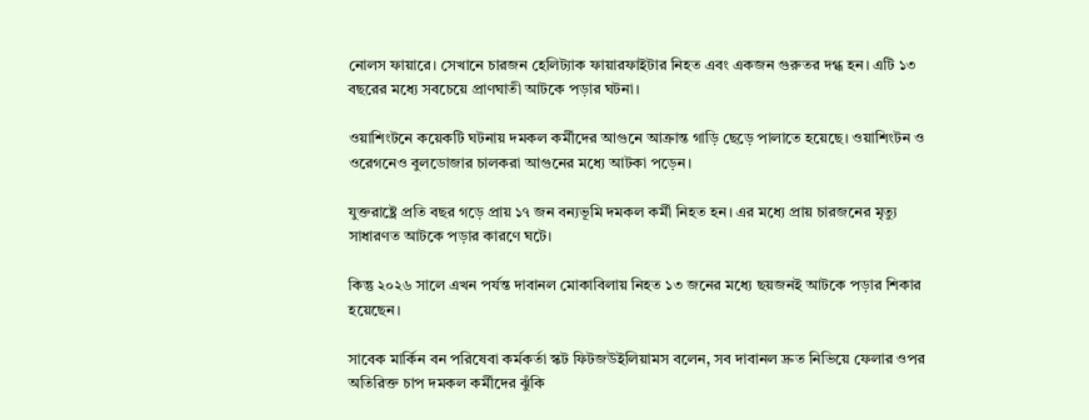নোলস ফায়ারে। সেখানে চারজন হেলিট্যাক ফায়ারফাইটার নিহত এবং একজন গুরুতর দগ্ধ হন। এটি ১৩ বছরের মধ্যে সবচেয়ে প্রাণঘাতী আটকে পড়ার ঘটনা।

ওয়াশিংটনে কয়েকটি ঘটনায় দমকল কর্মীদের আগুনে আক্রান্ত গাড়ি ছেড়ে পালাতে হয়েছে। ওয়াশিংটন ও ওরেগনেও বুলডোজার চালকরা আগুনের মধ্যে আটকা পড়েন।

যুক্তরাষ্ট্রে প্রতি বছর গড়ে প্রায় ১৭ জন বন্যভূমি দমকল কর্মী নিহত হন। এর মধ্যে প্রায় চারজনের মৃত্যু সাধারণত আটকে পড়ার কারণে ঘটে।

কিন্তু ২০২৬ সালে এখন পর্যন্ত দাবানল মোকাবিলায় নিহত ১৩ জনের মধ্যে ছয়জনই আটকে পড়ার শিকার হয়েছেন।

সাবেক মার্কিন বন পরিষেবা কর্মকর্তা স্কট ফিটজউইলিয়ামস বলেন, সব দাবানল দ্রুত নিভিয়ে ফেলার ওপর অতিরিক্ত চাপ দমকল কর্মীদের ঝুঁকি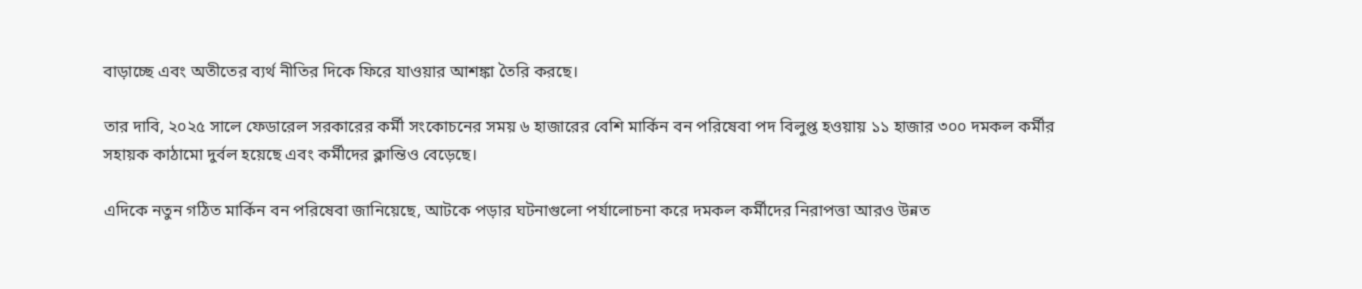বাড়াচ্ছে এবং অতীতের ব্যর্থ নীতির দিকে ফিরে যাওয়ার আশঙ্কা তৈরি করছে।

তার দাবি, ২০২৫ সালে ফেডারেল সরকারের কর্মী সংকোচনের সময় ৬ হাজারের বেশি মার্কিন বন পরিষেবা পদ বিলুপ্ত হওয়ায় ১১ হাজার ৩০০ দমকল কর্মীর সহায়ক কাঠামো দুর্বল হয়েছে এবং কর্মীদের ক্লান্তিও বেড়েছে।

এদিকে নতুন গঠিত মার্কিন বন পরিষেবা জানিয়েছে, আটকে পড়ার ঘটনাগুলো পর্যালোচনা করে দমকল কর্মীদের নিরাপত্তা আরও উন্নত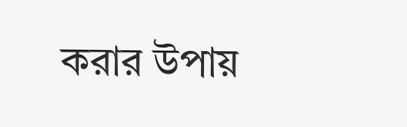করার উপায়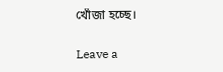খোঁজা হচ্ছে।

Leave a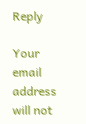Reply

Your email address will not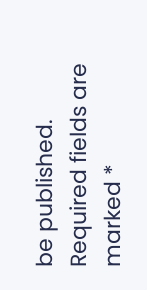be published. Required fields are marked *